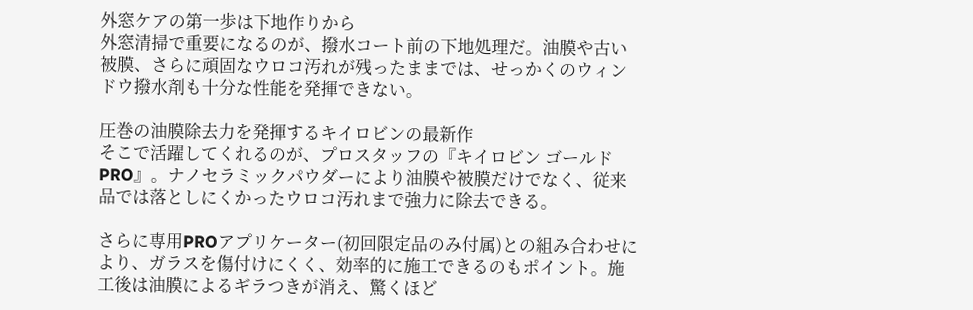外窓ケアの第一歩は下地作りから
外窓清掃で重要になるのが、撥水コート前の下地処理だ。油膜や古い被膜、さらに頑固なウロコ汚れが残ったままでは、せっかくのウィンドウ撥水剤も十分な性能を発揮できない。

圧巻の油膜除去力を発揮するキイロビンの最新作
そこで活躍してくれるのが、プロスタッフの『キイロビン ゴールド PRO』。ナノセラミックパウダーにより油膜や被膜だけでなく、従来品では落としにくかったウロコ汚れまで強力に除去できる。

さらに専用PROアプリケーター(初回限定品のみ付属)との組み合わせにより、ガラスを傷付けにくく、効率的に施工できるのもポイント。施工後は油膜によるギラつきが消え、驚くほど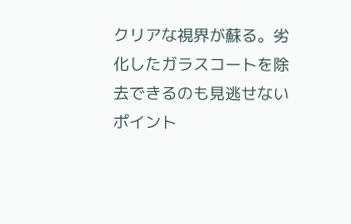クリアな視界が蘇る。劣化したガラスコートを除去できるのも見逃せないポイント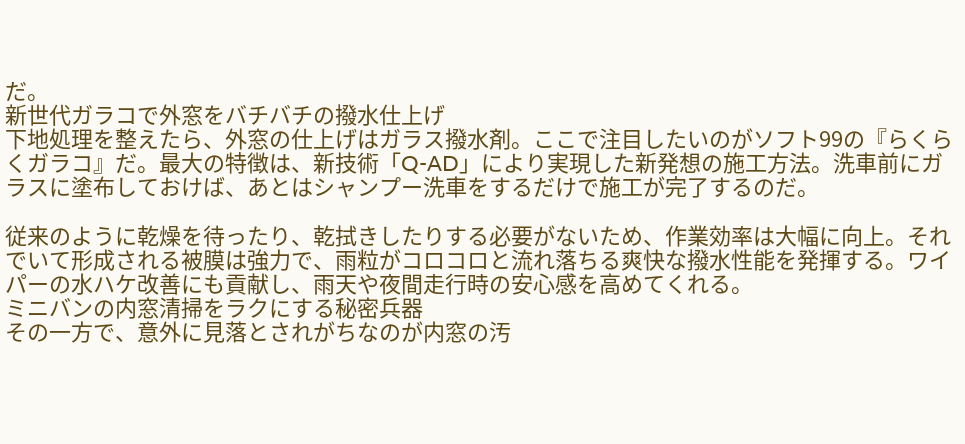だ。
新世代ガラコで外窓をバチバチの撥水仕上げ
下地処理を整えたら、外窓の仕上げはガラス撥水剤。ここで注目したいのがソフト99の『らくらくガラコ』だ。最大の特徴は、新技術「Q-AD」により実現した新発想の施工方法。洗車前にガラスに塗布しておけば、あとはシャンプー洗車をするだけで施工が完了するのだ。

従来のように乾燥を待ったり、乾拭きしたりする必要がないため、作業効率は大幅に向上。それでいて形成される被膜は強力で、雨粒がコロコロと流れ落ちる爽快な撥水性能を発揮する。ワイパーの水ハケ改善にも貢献し、雨天や夜間走行時の安心感を高めてくれる。
ミニバンの内窓清掃をラクにする秘密兵器
その一方で、意外に見落とされがちなのが内窓の汚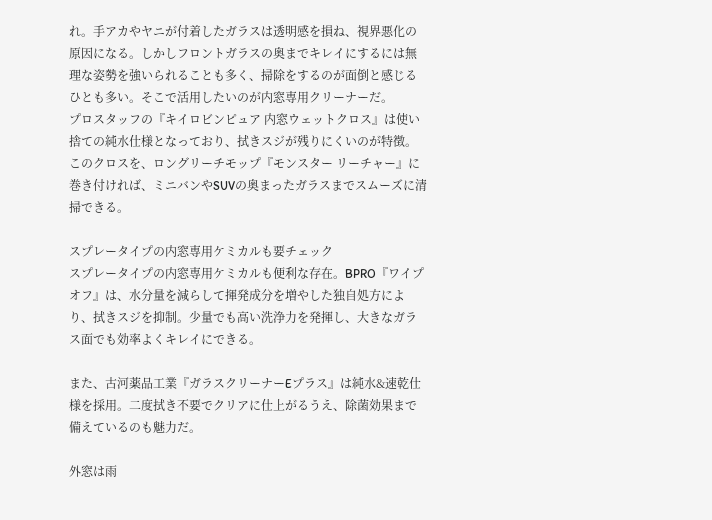れ。手アカやヤニが付着したガラスは透明感を損ね、視界悪化の原因になる。しかしフロントガラスの奥までキレイにするには無理な姿勢を強いられることも多く、掃除をするのが面倒と感じるひとも多い。そこで活用したいのが内窓専用クリーナーだ。
プロスタッフの『キイロビンピュア 内窓ウェットクロス』は使い捨ての純水仕様となっており、拭きスジが残りにくいのが特徴。このクロスを、ロングリーチモップ『モンスター リーチャー』に巻き付ければ、ミニバンやSUVの奥まったガラスまでスムーズに清掃できる。

スプレータイプの内窓専用ケミカルも要チェック
スプレータイプの内窓専用ケミカルも便利な存在。BPRO『ワイプオフ』は、水分量を減らして揮発成分を増やした独自処方により、拭きスジを抑制。少量でも高い洗浄力を発揮し、大きなガラス面でも効率よくキレイにできる。

また、古河薬品工業『ガラスクリーナーEプラス』は純水&速乾仕様を採用。二度拭き不要でクリアに仕上がるうえ、除菌効果まで備えているのも魅力だ。

外窓は雨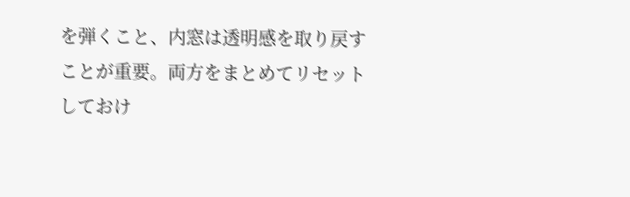を弾くこと、内窓は透明感を取り戻すことが重要。両方をまとめてリセットしておけ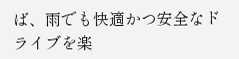ば、雨でも快適かつ安全なドライブを楽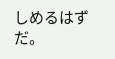しめるはずだ。